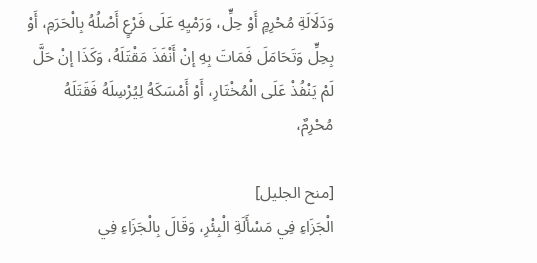وَدَلَالَةِ مُحْرِمٍ أَوْ حِلٍّ، وَرَمْيِهِ عَلَى فَرْعٍ أَصْلُهُ بِالْحَرَمِ، أَوْ بِحِلٍّ وَتَحَامَلَ فَمَاتَ بِهِ إنْ أَنْفَذَ مَقْتَلَهُ، وَكَذَا إنْ حَلَّ لَمْ يَنْفُذْ عَلَى الْمُخْتَارِ، أَوْ أَمْسَكَهُ لِيُرْسِلَهُ فَقَتَلَهُ مُحْرِمٌ،

[منح الجليل]
الْجَزَاءِ فِي مَسْأَلَةِ الْبِئْرِ، وَقَالَ بِالْجَزَاءِ فِي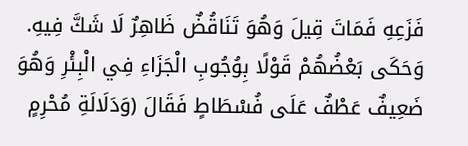فَزَعِهِ فَمَاتَ قِيلَ وَهُوَ تَنَاقُضٌ ظَاهِرٌ لَا شَكَّ فِيهِ. وَحَكَى بَعْضُهُمْ قَوْلًا بِوُجُوبِ الْجَزَاءِ فِي الْبِئْرِ وَهُوَ ضَعِيفٌ عَطْفٌ عَلَى فُسْطَاطٍ فَقَالَ (وَدَلَالَةِ مُحْرِمٍ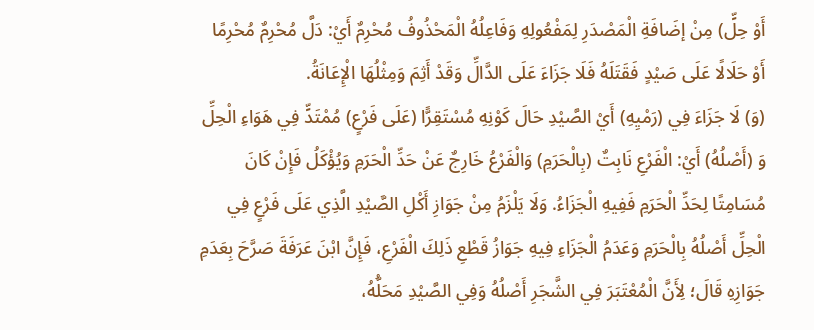أَوْ حِلٍّ) مِنْ إضَافَةِ الْمَصْدَرِ لِمَفْعُولِهِ وَفَاعِلُهُ الْمَحْذُوفُ مُحْرِمٌ أَيْ: دَلَّ مُحْرِمٌ مُحْرِمًا أَوْ حَلَالًا عَلَى صَيْدٍ فَقَتَلَهُ فَلَا جَزَاءَ عَلَى الدَّالِّ وَقَدْ أَثِمَ وَمِثْلُهَا الْإِعَانَةُ.
(وَ) لَا جَزَاءَ فِي (رَمْيِهِ) أَيْ الصَّيْدِ حَالَ كَوْنِهِ مُسْتَقِرًّا (عَلَى فَرْعٍ) مُمْتَدٍّ فِي هَوَاءِ الْحِلِّ وَ (أَصْلُهُ) أَيْ: الْفَرْعِ نَابِتٌ (بِالْحَرَمِ) وَالْفَرْعُ خَارِجٌ عَنْ حَدِّ الْحَرَمِ وَيُؤْكَلُ فَإِنْ كَانَ مُسَامِتًا لِحَدِّ الْحَرَمِ فَفِيهِ الْجَزَاءُ. وَلَا يَلْزَمُ مِنْ جَوَازِ أَكْلِ الصَّيْدِ الَّذِي عَلَى فَرْعٍ فِي الْحِلِّ أَصْلُهُ بِالْحَرَمِ وَعَدَمُ الْجَزَاءِ فِيهِ جَوَازُ قَطْعِ ذَلِكَ الْفَرْعِ، فَإِنَّ ابْنَ عَرَفَةَ صَرَّحَ بِعَدَمِ جَوَازِهِ قَالَ؛ لِأَنَّ الْمُعْتَبَرَ فِي الشَّجَرِ أَصْلُهُ وَفِي الصَّيْدِ مَحَلُّهُ،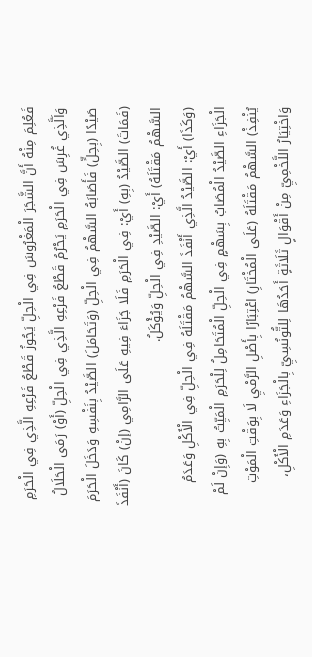فَعُلِمَ مِنْهُ أَنَّ الشَّجَرَ الْمَغْرُوسَ فِي الْحِلِّ يَجُوزُ قَطْعُ فَرْعِهِ الَّذِي فِي الْحَرَمِ وَاَلَّذِي غُرِسَ فِي الْحَرَمِ يَحْرُمُ قَطْعُ فَرْعِهِ الَّذِي فِي الْحِلِّ (أَوْ) رَمَى الْحَلَالُ صَيْدًا (بِحِلٍّ) فَأَصَابَهُ السَّهْمُ فِي الْحِلِّ (وَتَحَامَلَ) الصَّيْدُ بِنَفْسِهِ وَدَخَلَ الْحَرَمَ (فَمَاتَ) الصَّيْدُ (بِهِ) أَيْ: فِي الْحَرَمِ فَلَا جَزَاءَ فِيهِ عَلَى الرَّامِي (إنْ) كَانَ (أَنْفَذَ السَّهْمُ مَقْتَلَهُ) أَيْ: الصَّيْدِ فِي الْحِلِّ وَيُؤْكَلُ.
(وَكَذَا) أَيْ: الصَّيْدُ الَّذِي أَنْفَذَ السَّهْمُ مَقْتَلَهُ فِي الْحِلِّ فِي الْأَكْلِ وَعَدَمُ الْجَزَاءِ الصَّيْدُ الْمُصَابُ بِسَهْمٍ فِي الْحِلِّ الْمُتَحَامِلُ لِلْحَرَمِ الْمَيِّتُ بِهِ (وَإِنْ لَمْ يُنْفِذْ) السَّهْمُ مَقْتَلَهُ (عَلَى الْمُخْتَارِ) اعْتِبَارًا بِأَصْلِ الرَّمْيِ لَا بِوَقْتِ الْمَوْتِ وَاخْتِيَارُ اللَّخْمِيِّ مِنْ أَقْوَالٍ ثَلَاثَةٍ أَحَدُهَا لِلتُّونُسِيِّ بِالْجَزَاءِ وَعَدَمِ الْأَكْلِ،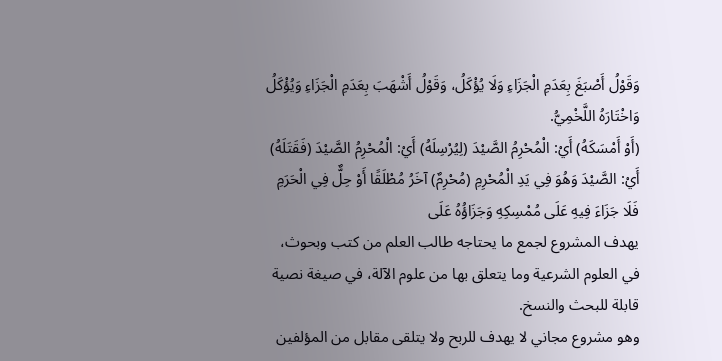وَقَوْلُ أَصْبَغَ بِعَدَمِ الْجَزَاءِ وَلَا يُؤْكَلُ، وَقَوْلُ أَشْهَبَ بِعَدَمِ الْجَزَاءِ وَيُؤْكَلُ وَاخْتَارَهُ اللَّخْمِيُّ.
(أَوْ أَمْسَكَهُ) أَيْ: الْمُحْرِمُ الصَّيْدَ (لِيُرْسِلَهُ) أَيْ: الْمُحْرِمُ الصَّيْدَ (فَقَتَلَهُ) أَيْ: الصَّيْدَ وَهُوَ فِي يَدِ الْمُحْرِمِ (مُحْرِمٌ) آخَرُ مُطْلَقًا أَوْ حِلٌّ فِي الْحَرَمِ فَلَا جَزَاءَ فِيهِ عَلَى مُمْسِكِهِ وَجَزَاؤُهُ عَلَى
يهدف المشروع لجمع ما يحتاجه طالب العلم من كتب وبحوث، في العلوم الشرعية وما يتعلق بها من علوم الآلة، في صيغة نصية قابلة للبحث والنسخ.
وهو مشروع مجاني لا يهدف للربح ولا يتلقى مقابل من المؤلفين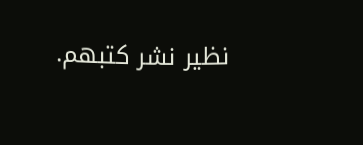نظير نشر كتبهم.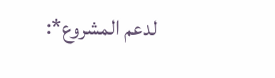لدعم المشروع*: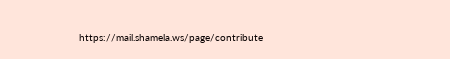https://mail.shamela.ws/page/contribute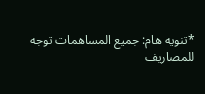*تنويه هام: جميع المساهمات توجه للمصاريف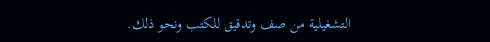التشغيلية من صف وتدقيق للكتب ونحو ذلك.